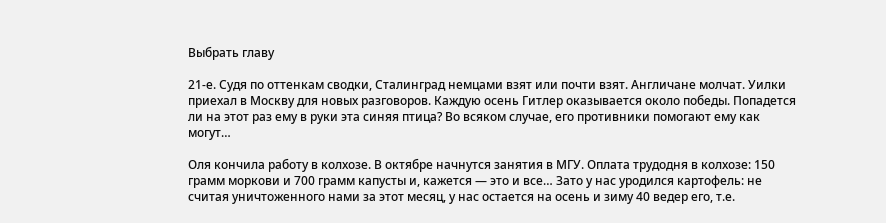Выбрать главу

21-е. Судя по оттенкам сводки, Сталинград немцами взят или почти взят. Англичане молчат. Уилки приехал в Москву для новых разговоров. Каждую осень Гитлер оказывается около победы. Попадется ли на этот раз ему в руки эта синяя птица? Во всяком случае, его противники помогают ему как могут…

Оля кончила работу в колхозе. В октябре начнутся занятия в МГУ. Оплата трудодня в колхозе: 150 грамм моркови и 700 грамм капусты и, кажется — это и все… Зато у нас уродился картофель: не считая уничтоженного нами за этот месяц, у нас остается на осень и зиму 40 ведер его, т.е.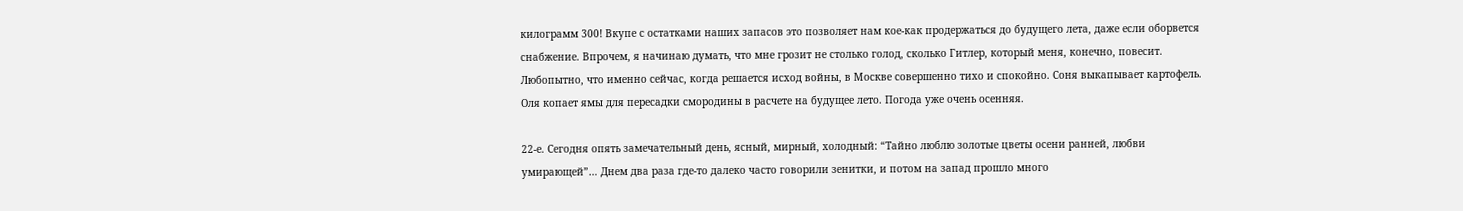килограмм 300! Вкупе с остатками наших запасов это позволяет нам кое-как продержаться до будущего лета, даже если оборвется снабжение. Впрочем, я начинаю думать, что мне грозит не столько голод, сколько Гитлер, который меня, конечно, повесит. Любопытно, что именно сейчас, когда решается исход войны, в Москве совершенно тихо и спокойно. Соня выкапывает картофель. Оля копает ямы для пересадки смородины в расчете на будущее лето. Погода уже очень осенняя.

22-е. Сегодня опять замечательный день, ясный, мирный, холодный: “Тайно люблю золотые цветы осени ранней, любви умирающей”… Днем два раза где-то далеко часто говорили зенитки, и потом на запад прошло много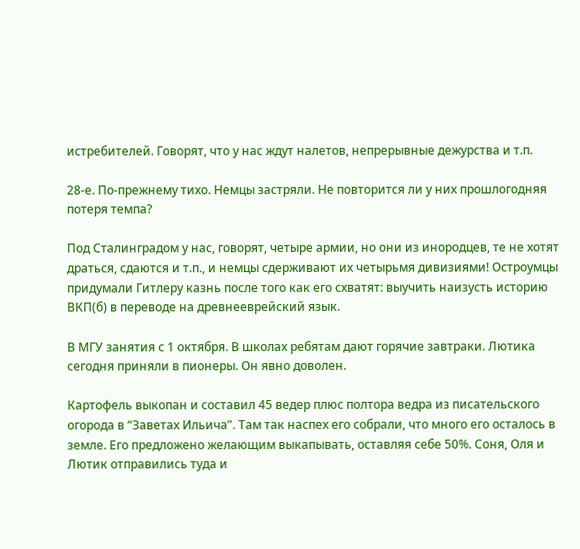истребителей. Говорят, что у нас ждут налетов, непрерывные дежурства и т.п.

28-е. По-прежнему тихо. Немцы застряли. Не повторится ли у них прошлогодняя потеря темпа?

Под Сталинградом у нас, говорят, четыре армии, но они из инородцев, те не хотят драться, сдаются и т.п., и немцы сдерживают их четырьмя дивизиями! Остроумцы придумали Гитлеру казнь после того как его схватят: выучить наизусть историю ВКП(б) в переводе на древнееврейский язык.

В МГУ занятия с 1 октября. В школах ребятам дают горячие завтраки. Лютика сегодня приняли в пионеры. Он явно доволен.

Картофель выкопан и составил 45 ведер плюс полтора ведра из писательского огорода в “Заветах Ильича”. Там так наспех его собрали, что много его осталось в земле. Его предложено желающим выкапывать, оставляя себе 50%. Соня, Оля и Лютик отправились туда и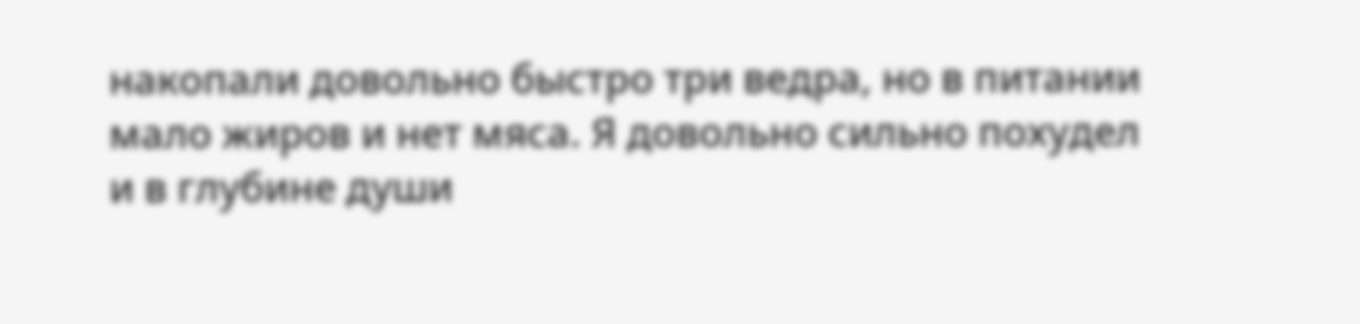накопали довольно быстро три ведра, но в питании мало жиров и нет мяса. Я довольно сильно похудел и в глубине души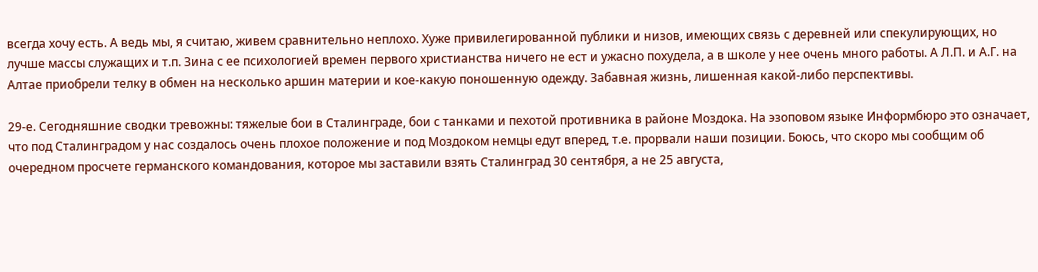всегда хочу есть. А ведь мы, я считаю, живем сравнительно неплохо. Хуже привилегированной публики и низов, имеющих связь с деревней или спекулирующих, но лучше массы служащих и т.п. Зина с ее психологией времен первого христианства ничего не ест и ужасно похудела, а в школе у нее очень много работы. А Л.П. и А.Г. на Алтае приобрели телку в обмен на несколько аршин материи и кое-какую поношенную одежду. Забавная жизнь, лишенная какой-либо перспективы.

29-е. Сегодняшние сводки тревожны: тяжелые бои в Сталинграде, бои с танками и пехотой противника в районе Моздока. На эзоповом языке Информбюро это означает, что под Сталинградом у нас создалось очень плохое положение и под Моздоком немцы едут вперед, т.е. прорвали наши позиции. Боюсь, что скоро мы сообщим об очередном просчете германского командования, которое мы заставили взять Сталинград 30 сентября, а не 25 августа,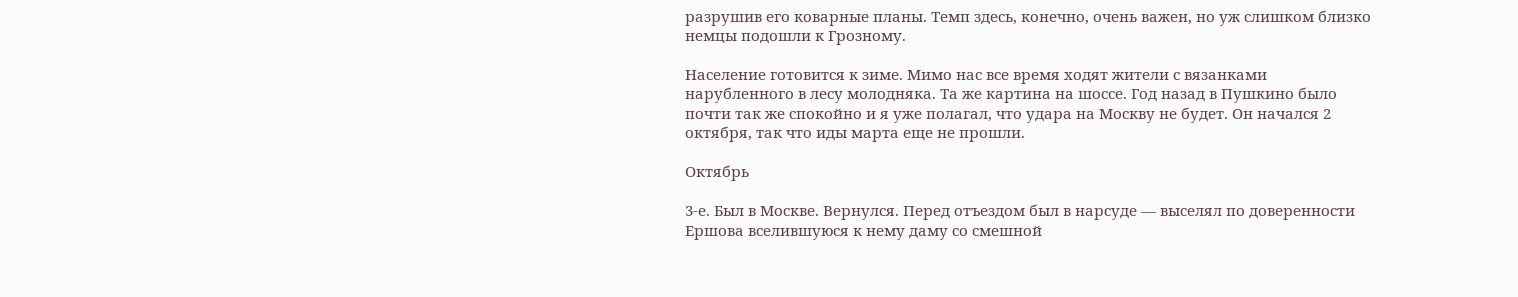разрушив его коварные планы. Темп здесь, конечно, очень важен, но уж слишком близко немцы подошли к Грозному.

Население готовится к зиме. Мимо нас все время ходят жители с вязанками нарубленного в лесу молодняка. Та же картина на шоссе. Год назад в Пушкино было почти так же спокойно и я уже полагал, что удара на Москву не будет. Он начался 2 октября, так что иды марта еще не прошли.

Октябрь

3-е. Был в Москве. Вернулся. Перед отъездом был в нарсуде — выселял по доверенности Ершова вселившуюся к нему даму со смешной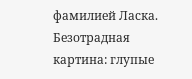фамилией Ласка. Безотрадная картина: глупые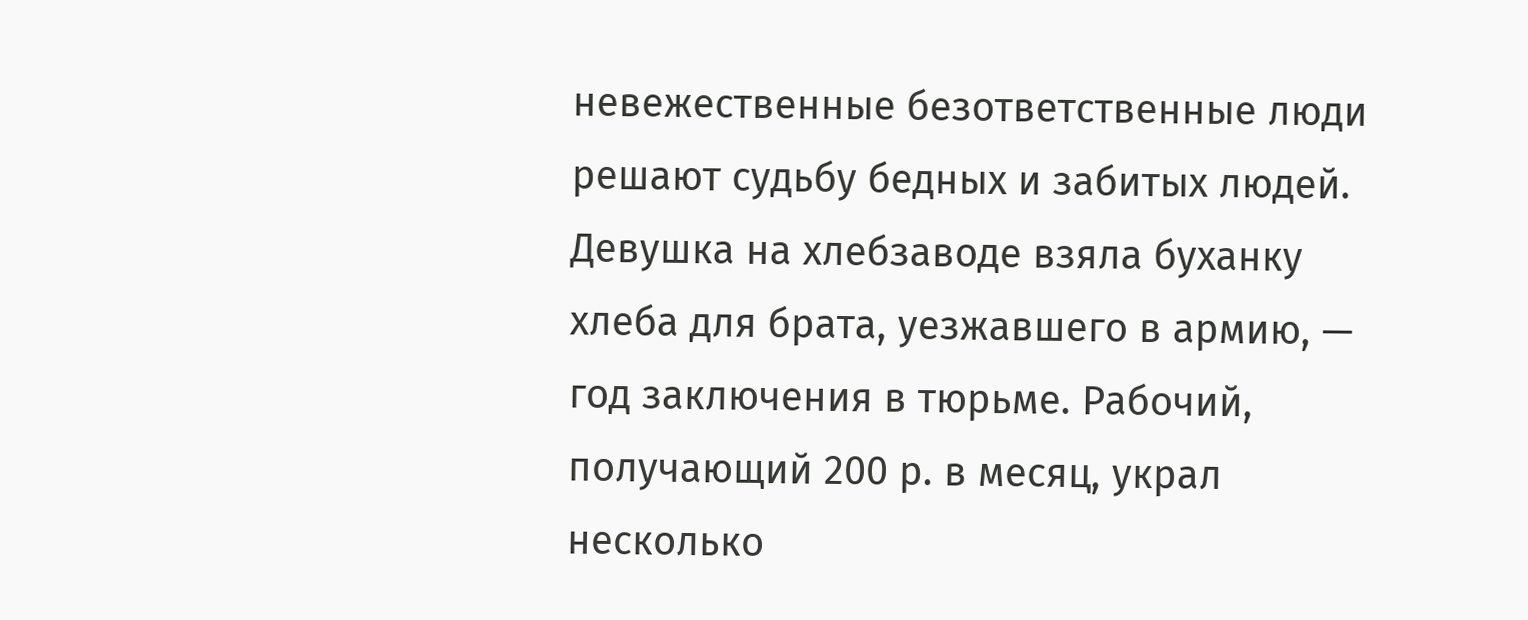невежественные безответственные люди решают судьбу бедных и забитых людей. Девушка на хлебзаводе взяла буханку хлеба для брата, уезжавшего в армию, — год заключения в тюрьме. Рабочий, получающий 200 р. в месяц, украл несколько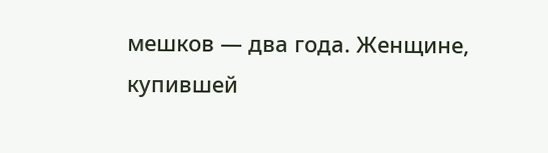мешков — два года. Женщине, купившей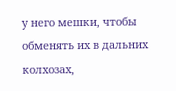у него мешки, чтобы обменять их в дальних колхозах,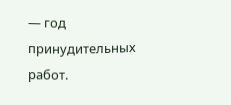— год принудительных работ.